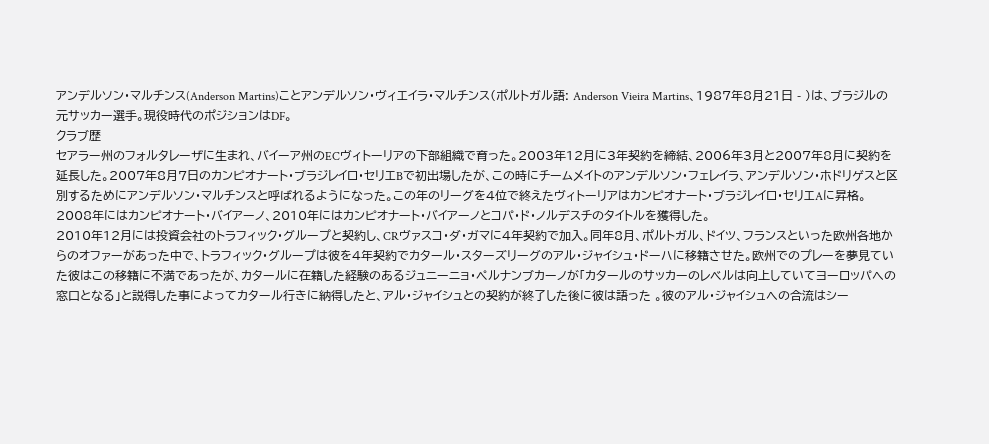アンデルソン・マルチンス(Anderson Martins)ことアンデルソン・ヴィエイラ・マルチンス(ポルトガル語: Anderson Vieira Martins、1987年8月21日 - )は、ブラジルの元サッカー選手。現役時代のポジションはDF。
クラブ歴
セアラー州のフォルタレーザに生まれ、バイーア州のECヴィトーリアの下部組織で育った。2003年12月に3年契約を締結、2006年3月と2007年8月に契約を延長した。2007年8月7日のカンピオナート・ブラジレイロ・セリエBで初出場したが、この時にチームメイトのアンデルソン・フェレイラ、アンデルソン・ホドリゲスと区別するためにアンデルソン・マルチンスと呼ばれるようになった。この年のリーグを4位で終えたヴィトーリアはカンピオナート・ブラジレイロ・セリエAに昇格。2008年にはカンピオナート・バイアーノ、2010年にはカンピオナート・バイアーノとコパ・ド・ノルデスチのタイトルを獲得した。
2010年12月には投資会社のトラフィック・グループと契約し、CRヴァスコ・ダ・ガマに4年契約で加入。同年8月、ポルトガル、ドイツ、フランスといった欧州各地からのオファーがあった中で、トラフィック・グループは彼を4年契約でカタール・スターズリーグのアル・ジャイシュ・ドーハに移籍させた。欧州でのプレーを夢見ていた彼はこの移籍に不満であったが、カタールに在籍した経験のあるジュニーニョ・ペルナンブカーノが「カタールのサッカーのレベルは向上していてヨーロッパへの窓口となる」と説得した事によってカタール行きに納得したと、アル・ジャイシュとの契約が終了した後に彼は語った 。彼のアル・ジャイシュへの合流はシー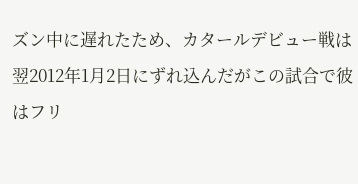ズン中に遅れたため、カタールデビュー戦は翌2012年1月2日にずれ込んだがこの試合で彼はフリ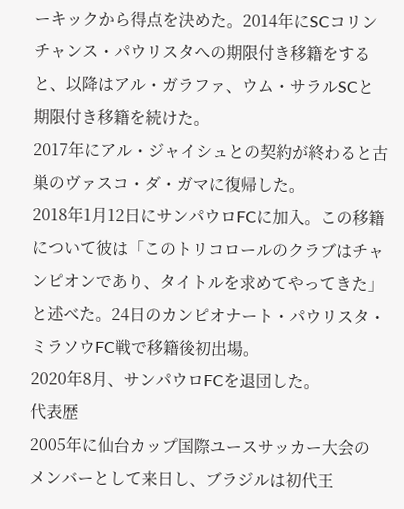ーキックから得点を決めた。2014年にSCコリンチャンス・パウリスタへの期限付き移籍をすると、以降はアル・ガラファ、ウム・サラルSCと期限付き移籍を続けた。
2017年にアル・ジャイシュとの契約が終わると古巣のヴァスコ・ダ・ガマに復帰した。
2018年1月12日にサンパウロFCに加入。この移籍について彼は「このトリコロールのクラブはチャンピオンであり、タイトルを求めてやってきた」と述べた。24日のカンピオナート・パウリスタ・ミラソウFC戦で移籍後初出場。
2020年8月、サンパウロFCを退団した。
代表歴
2005年に仙台カップ国際ユースサッカー大会のメンバーとして来日し、ブラジルは初代王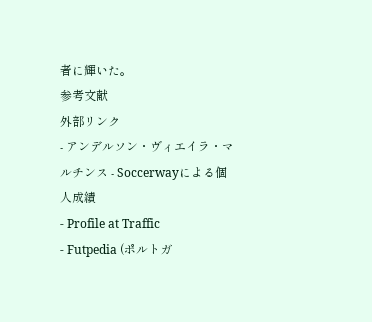者に輝いた。
参考文献
外部リンク
- アンデルソン・ヴィエイラ・マルチンス - Soccerwayによる個人成績
- Profile at Traffic
- Futpedia (ポルトガ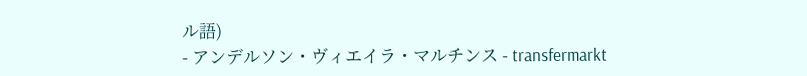ル語)
- アンデルソン・ヴィエイラ・マルチンス - transfermarkt